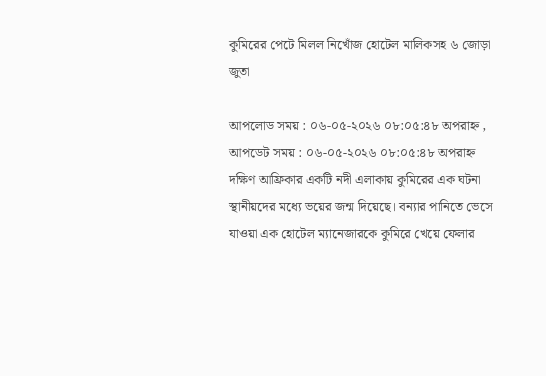কুমিরের পেটে মিলল নিখোঁজ হোটেল মালিকসহ ৬ জোড়া জুতা

আপলোড সময় : ০৬-০৫-২০২৬ ০৮:০৫:৪৮ অপরাহ্ন , আপডেট সময় : ০৬-০৫-২০২৬ ০৮:০৫:৪৮ অপরাহ্ন
দক্ষিণ আফ্রিকার একটি নদী এলাকায় কুমিরের এক ঘটনা স্থানীয়দের মধ্যে ভয়ের জন্ম দিয়েছে। বন্যার পানিতে ভেসে যাওয়া এক হোটেল ম্যানেজারকে কুমিরে খেয়ে ফেলার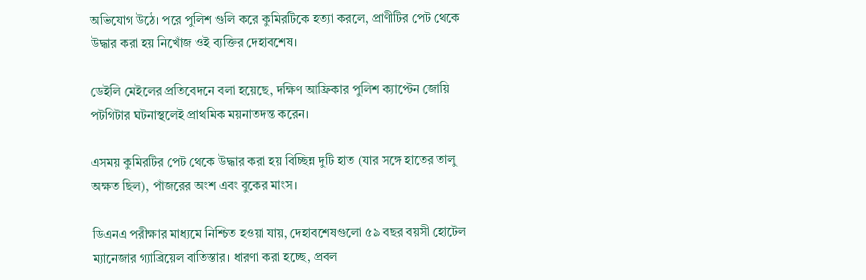অভিযোগ উঠে। পরে পুলিশ গুলি করে কুমিরটিকে হত্যা করলে, প্রাণীটির পেট থেকে উদ্ধার করা হয় নিখোঁজ ওই ব্যক্তির দেহাবশেষ।

ডেইলি মেইলের প্রতিবেদনে বলা হয়েছে, দক্ষিণ আফ্রিকার পুলিশ ক্যাপ্টেন জোয়ি পটগিটার ঘটনাস্থলেই প্রাথমিক ময়নাতদন্ত করেন।

এসময় কুমিরটির পেট থেকে উদ্ধার করা হয় বিচ্ছিন্ন দুটি হাত (যার সঙ্গে হাতের তালু অক্ষত ছিল), পাঁজরের অংশ এবং বুকের মাংস।

ডিএনএ পরীক্ষার মাধ্যমে নিশ্চিত হওয়া যায়, দেহাবশেষগুলো ৫৯ বছর বয়সী হোটেল ম্যানেজার গ্যাব্রিয়েল বাতিস্তার। ধারণা করা হচ্ছে, প্রবল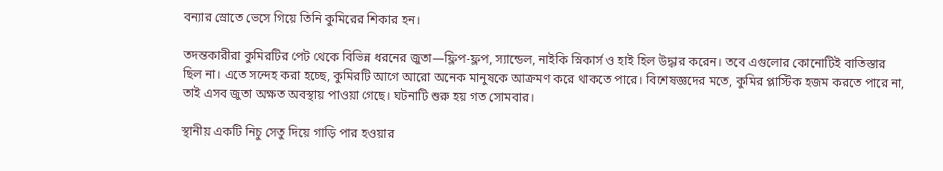বন্যার স্রোতে ভেসে গিয়ে তিনি কুমিরের শিকার হন।

তদন্তকারীরা কুমিরটির পেট থেকে বিভিন্ন ধরনের জুতা—ফ্লিপ-ফ্লপ, স্যান্ডেল, নাইকি স্নিকার্স ও হাই হিল উদ্ধার করেন। তবে এগুলোর কোনোটিই বাতিস্তার ছিল না। এতে সন্দেহ করা হচ্ছে, কুমিরটি আগে আরো অনেক মানুষকে আক্রমণ করে থাকতে পারে। বিশেষজ্ঞদের মতে, কুমির প্লাস্টিক হজম করতে পারে না, তাই এসব জুতা অক্ষত অবস্থায় পাওয়া গেছে। ঘটনাটি শুরু হয় গত সোমবার।

স্থানীয় একটি নিচু সেতু দিয়ে গাড়ি পার হওয়ার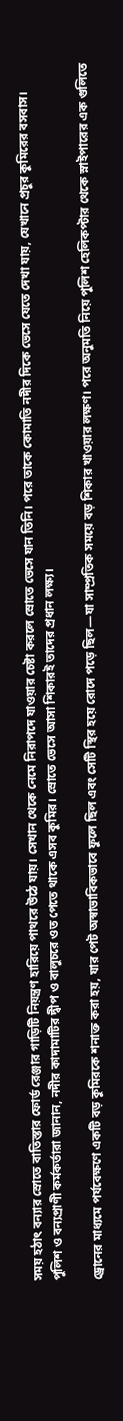সময় হঠাৎ বন্যার স্রোতে বাতিস্তার ফোর্ড রেঞ্জার গাড়িটি নিয়ন্ত্রণ হারিয়ে পাথরে উঠে যায়। সেখান থেকে নেমে নিরাপদে যাওয়ার চেষ্টা করলে স্রোতে ভেসে যান তিনি। পরে তাকে কোমাতি নদীর দিকে ভেসে যেতে দেখা যায়, যেখানে প্রচুর কুমিরের বসবাস।
পুলিশ ও বন্যপ্রাণী কর্মকর্তারা জানান, নদীর কাদামাটির দ্বীপ ও বালুচরে ওত পেতে থাকে এসব কুমির। স্রোতে ভেসে আসা শিকারই তাদের প্রধান লক্ষ্য।

ড্রোনের মাধ্যমে পর্যবেক্ষণে একটি বড় কুমিরকে শনাক্ত করা হয়, যার পেট অস্বাভাবিকভাবে ফুলে ছিল এবং সেটি স্থির হয়ে রোদে পড়ে ছিল—যা সাম্প্রতিক সময়ে বড় শিকার খাওয়ার লক্ষণ। পরে অনুমতি নিয়ে পুলিশ হেলিকপ্টার থেকে স্নাইপারের এক গুলিতে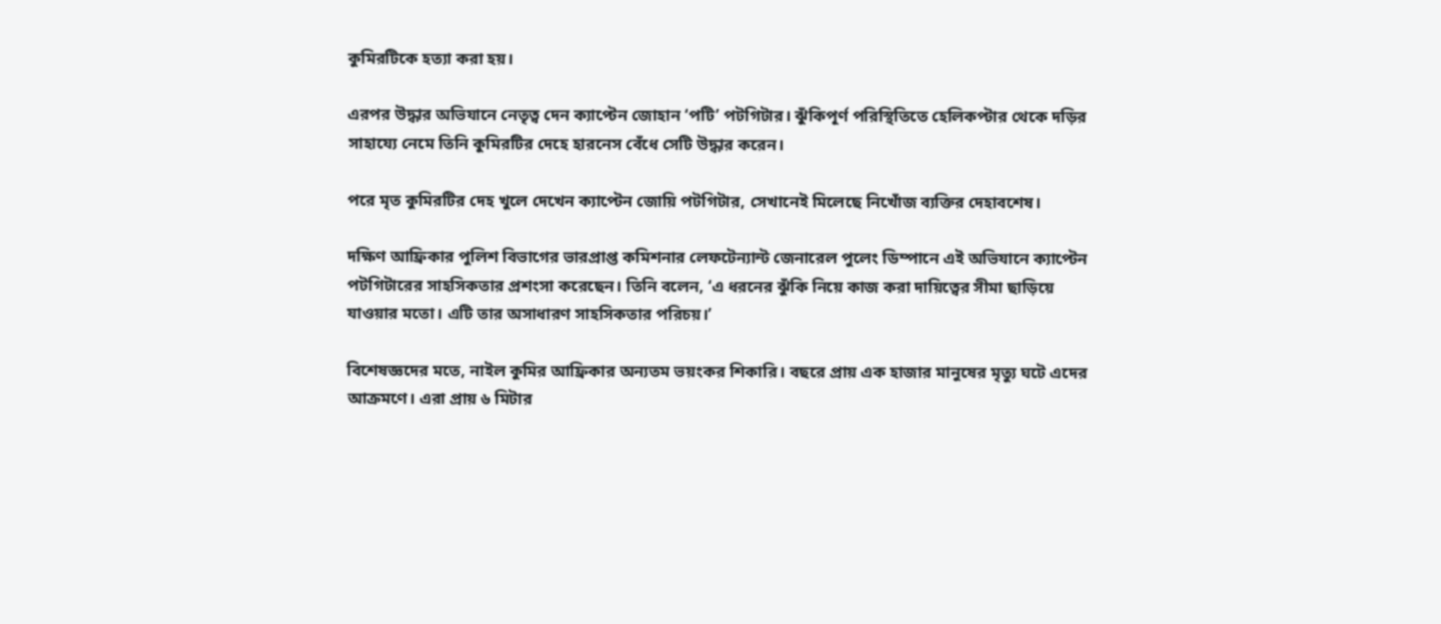কুমিরটিকে হত্যা করা হয়।

এরপর উদ্ধার অভিযানে নেতৃত্ব দেন ক্যাপ্টেন জোহান ‘পটি’ পটগিটার। ঝুঁকিপূর্ণ পরিস্থিতিতে হেলিকপ্টার থেকে দড়ির সাহায্যে নেমে তিনি কুমিরটির দেহে হারনেস বেঁধে সেটি উদ্ধার করেন।

পরে মৃত কুমিরটির দেহ খুলে দেখেন ক্যাপ্টেন জোয়ি পটগিটার, সেখানেই মিলেছে নিখোঁজ ব্যক্তির দেহাবশেষ।

দক্ষিণ আফ্রিকার পুলিশ বিভাগের ভারপ্রাপ্ত কমিশনার লেফটেন্যান্ট জেনারেল পুলেং ডিম্পানে এই অভিযানে ক্যাপ্টেন পটগিটারের সাহসিকতার প্রশংসা করেছেন। তিনি বলেন, ‘এ ধরনের ঝুঁকি নিয়ে কাজ করা দায়িত্বের সীমা ছাড়িয়ে যাওয়ার মতো। এটি তার অসাধারণ সাহসিকতার পরিচয়।’

বিশেষজ্ঞদের মতে, নাইল কুমির আফ্রিকার অন্যতম ভয়ংকর শিকারি। বছরে প্রায় এক হাজার মানুষের মৃত্যু ঘটে এদের আক্রমণে। এরা প্রায় ৬ মিটার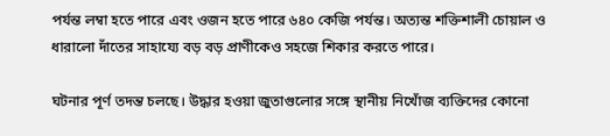পর্যন্ত লম্বা হতে পারে এবং ওজন হতে পারে ৬৪০ কেজি পর্যন্ত। অত্যন্ত শক্তিশালী চোয়াল ও ধারালো দাঁতের সাহায্যে বড় বড় প্রাণীকেও সহজে শিকার করতে পারে।

ঘটনার পূর্ণ তদন্ত চলছে। উদ্ধার হওয়া জুতাগুলোর সঙ্গে স্থানীয় নিখোঁজ ব্যক্তিদের কোনো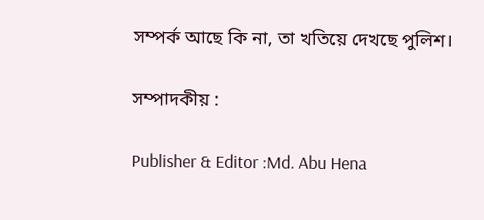সম্পর্ক আছে কি না, তা খতিয়ে দেখছে পুলিশ।

সম্পাদকীয় :

Publisher & Editor :Md. Abu Hena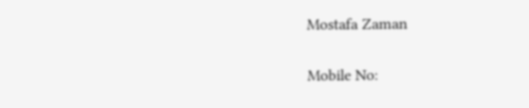Mostafa Zaman

Mobile No: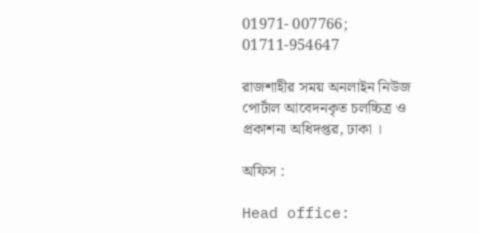01971- 007766; 01711-954647

রাজশাহীর সময় অনলাইন নিউজ পোর্টাল আবেদনকৃত চলচ্চিত্র ও প্রকাশনা অধিদপ্তর, ঢাকা ।

অফিস :

Head office: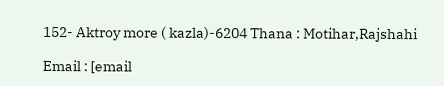152- Aktroy more ( kazla)-6204 Thana : Motihar,Rajshahi

Email : [email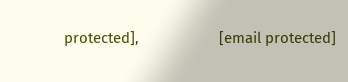protected],                    [email protected]